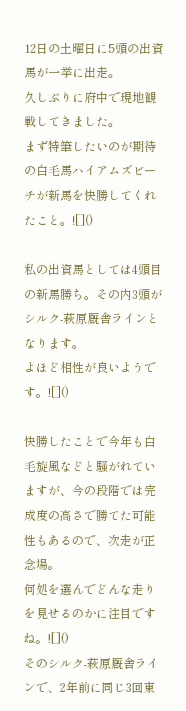12日の土曜日に5頭の出資馬が一挙に出走。
久しぶりに府中で現地観戦してきました。
まず特筆したいのが期待の白毛馬ハイアムズビーチが新馬を快勝してくれたこと。![]()

私の出資馬としては4頭目の新馬勝ち。その内3頭がシルク-萩原厩舎ラインとなります。
よほど相性が良いようです。![]()

快勝したことで今年も白毛旋風などと騒がれていますが、今の段階では完成度の高さで勝てた可能性もあるので、次走が正念場。
何処を選んでどんな走りを見せるのかに注目ですね。![]()
そのシルク-萩原厩舎ラインで、2年前に同じ3回東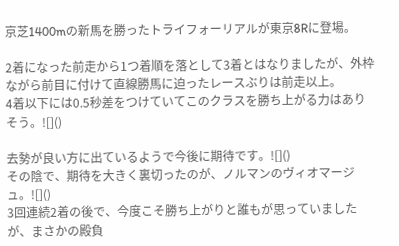京芝1400mの新馬を勝ったトライフォーリアルが東京8Rに登場。

2着になった前走から1つ着順を落として3着とはなりましたが、外枠ながら前目に付けて直線勝馬に迫ったレースぶりは前走以上。
4着以下には0.5秒差をつけていてこのクラスを勝ち上がる力はありそう。![]()

去勢が良い方に出ているようで今後に期待です。![]()
その陰で、期待を大きく裏切ったのが、ノルマンのヴィオマージュ。![]()
3回連続2着の後で、今度こそ勝ち上がりと誰もが思っていましたが、まさかの殿負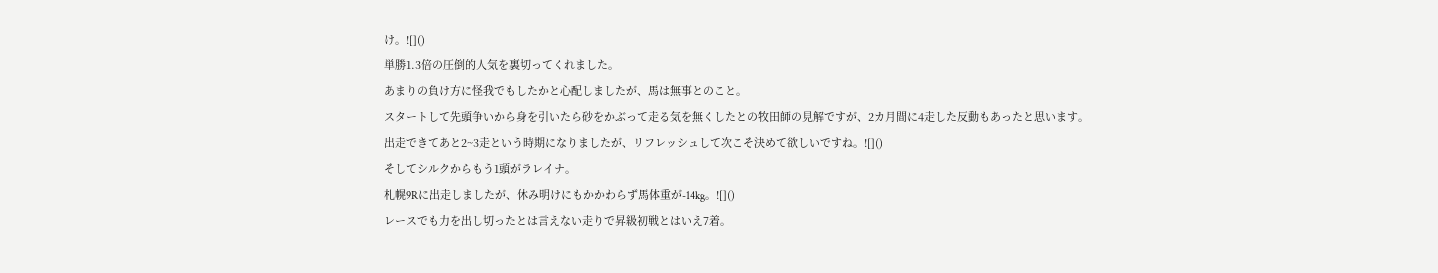け。![]()
単勝1.3倍の圧倒的人気を裏切ってくれました。
あまりの負け方に怪我でもしたかと心配しましたが、馬は無事とのこと。
スタートして先頭争いから身を引いたら砂をかぶって走る気を無くしたとの牧田師の見解ですが、2カ月間に4走した反動もあったと思います。
出走できてあと2~3走という時期になりましたが、リフレッシュして次こそ決めて欲しいですね。![]()
そしてシルクからもう1頭がラレイナ。
札幌9Rに出走しましたが、休み明けにもかかわらず馬体重が-14kg。![]()
レースでも力を出し切ったとは言えない走りで昇級初戦とはいえ7着。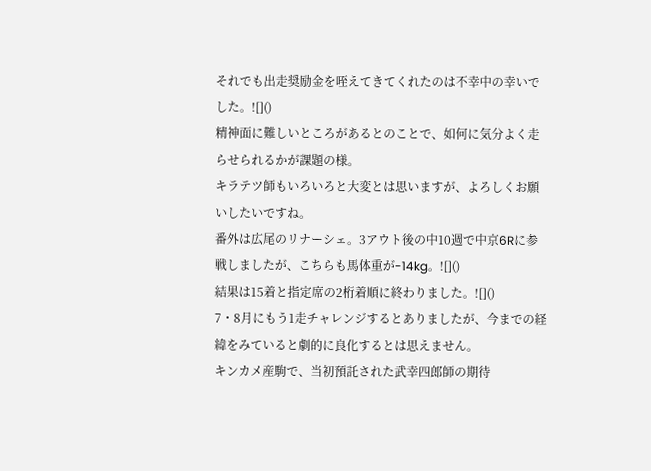それでも出走奨励金を咥えてきてくれたのは不幸中の幸いでした。![]()
精神面に難しいところがあるとのことで、如何に気分よく走らせられるかが課題の様。
キラテツ師もいろいろと大変とは思いますが、よろしくお願いしたいですね。
番外は広尾のリナーシェ。3アウト後の中10週で中京6Rに参戦しましたが、こちらも馬体重が-14kg。![]()
結果は15着と指定席の2桁着順に終わりました。![]()
7・8月にもう1走チャレンジするとありましたが、今までの経緯をみていると劇的に良化するとは思えません。
キンカメ産駒で、当初預託された武幸四郎師の期待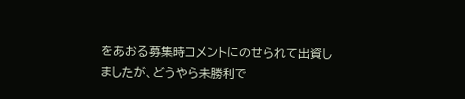をあおる募集時コメントにのせられて出資しましたが、どうやら未勝利で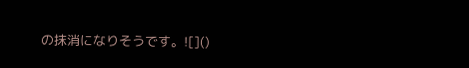の抹消になりそうです。![]()